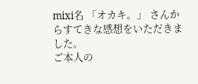mixi名 「オカキ。」 さんからすてきな感想をいただきました。
ご本人の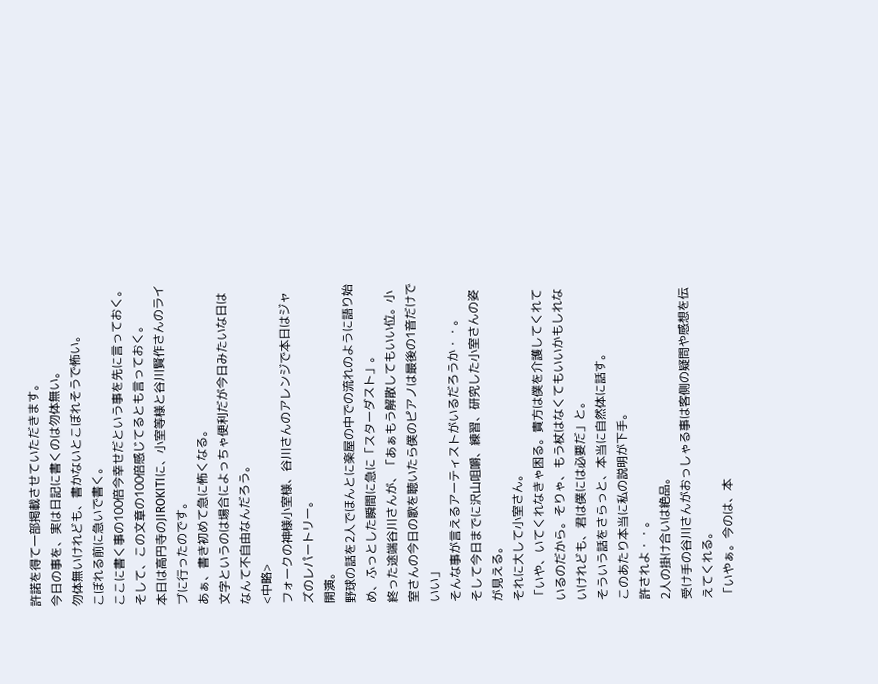許諾を得て一部掲載させていただきます。
今日の事を、実は日記に書くのは勿体無い。
勿体無いけれども、書かないとこぼれそうで怖い。
こぼれる前に急いで書く。
ここに書く事の100倍今幸せだという事を先に言っておく。
そして、この文章の100倍感じてるとも言っておく。
本日は高円寺のJIROKITIに、小室等様と谷川賢作さんのライブに行ったのです。
あぁ、書き初めて急に怖くなる。
文字というのは場合によっちゃ便利だが今日みたいな日はなんて不自由なんだろう。
<中略>
フォークの神様小室様、谷川さんのアレンジで本日はジャズのレパートリー。
開演。
野球の話を2人でほんとに楽屋の中での流れのように語り始め、ふっとした瞬間に急に「スターダスト」。
終った途端谷川さんが、「あぁもう解散してもいい位。小室さんの今日の歌を聴いたら僕のピアノは最後の1音だけでいい」
そんな事が言えるアーティストがいるだろうか・・。
そして今日までに沢山咀嚼、練習、研究した小室さんの姿が見える。
それに大して小室さん。
「いや、いてくれなきゃ困る。貴方は僕を介護してくれているのだから。そりゃ、もう杖はなくてもいいかもしれないけれども、君は僕には必要だ」と。
そういう話をさらっと、本当に自然体に話す。
このあたり本当に私の説明が下手。
許されよ・・。
2人の掛け合いは絶品。
受け手の谷川さんがおっしゃる事は客側の疑問や感想を伝えてくれる。
「いやぁ。今のは、本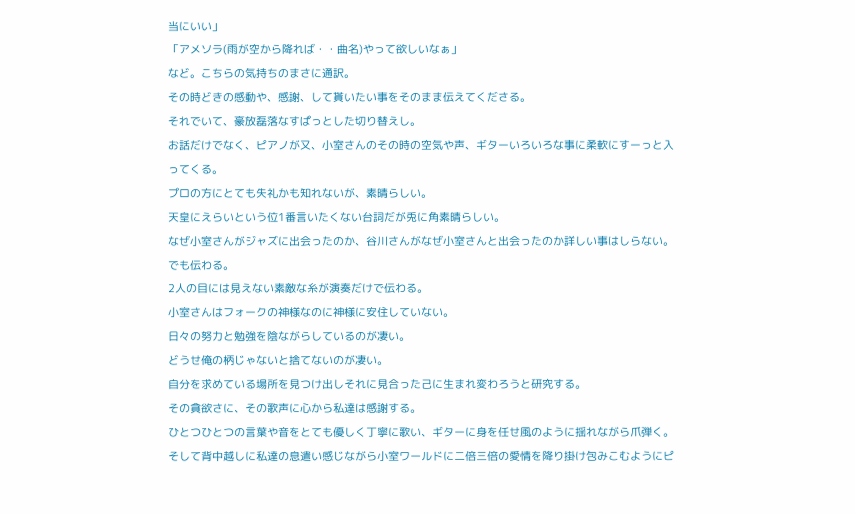当にいい」
「アメソラ(雨が空から降れば・・曲名)やって欲しいなぁ」
など。こちらの気持ちのまさに通訳。
その時どきの感動や、感謝、して貰いたい事をそのまま伝えてくださる。
それでいて、豪放磊落なすぱっとした切り替えし。
お話だけでなく、ピアノが又、小室さんのその時の空気や声、ギターいろいろな事に柔軟にすーっと入ってくる。
プロの方にとても失礼かも知れないが、素晴らしい。
天皇にえらいという位1番言いたくない台詞だが兎に角素晴らしい。
なぜ小室さんがジャズに出会ったのか、谷川さんがなぜ小室さんと出会ったのか詳しい事はしらない。
でも伝わる。
2人の目には見えない素敵な糸が演奏だけで伝わる。
小室さんはフォークの神様なのに神様に安住していない。
日々の努力と勉強を陰ながらしているのが凄い。
どうせ俺の柄じゃないと捨てないのが凄い。
自分を求めている場所を見つけ出しそれに見合った己に生まれ変わろうと研究する。
その貪欲さに、その歌声に心から私達は感謝する。
ひとつひとつの言葉や音をとても優しく丁寧に歌い、ギターに身を任せ風のように揺れながら爪弾く。
そして背中越しに私達の息遣い感じながら小室ワールドに二倍三倍の愛情を降り掛け包みこむようにピ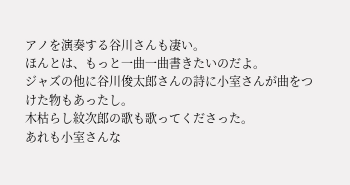アノを演奏する谷川さんも凄い。
ほんとは、もっと一曲一曲書きたいのだよ。
ジャズの他に谷川俊太郎さんの詩に小室さんが曲をつけた物もあったし。
木枯らし紋次郎の歌も歌ってくださった。
あれも小室さんな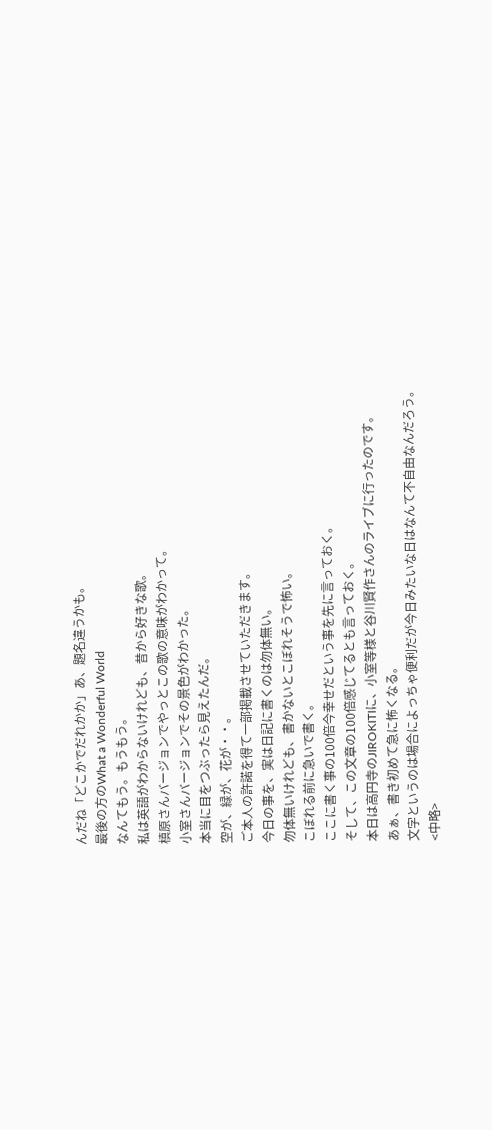んだね「どこかでだれかか」あ、題名違うかも。
最後の方のWhat a Wonderful World
なんてもう。もうもう。
私は英語がわからないけれども、昔から好きな歌。
槙原さんバージョンでやっとこの歌の意味がわかって。
小室さんバージョンでその景色がわかった。
本当に目をつぶったら見えたんだ。
空が、緑が、花が・・。
ご本人の許諾を得て一部掲載させていただきます。
今日の事を、実は日記に書くのは勿体無い。
勿体無いけれども、書かないとこぼれそうで怖い。
こぼれる前に急いで書く。
ここに書く事の100倍今幸せだという事を先に言っておく。
そして、この文章の100倍感じてるとも言っておく。
本日は高円寺のJIROKITIに、小室等様と谷川賢作さんのライブに行ったのです。
あぁ、書き初めて急に怖くなる。
文字というのは場合によっちゃ便利だが今日みたいな日はなんて不自由なんだろう。
<中略>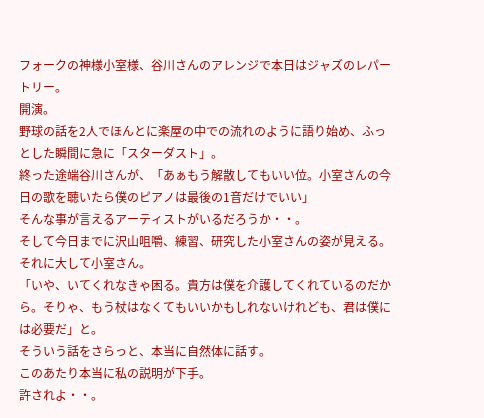フォークの神様小室様、谷川さんのアレンジで本日はジャズのレパートリー。
開演。
野球の話を2人でほんとに楽屋の中での流れのように語り始め、ふっとした瞬間に急に「スターダスト」。
終った途端谷川さんが、「あぁもう解散してもいい位。小室さんの今日の歌を聴いたら僕のピアノは最後の1音だけでいい」
そんな事が言えるアーティストがいるだろうか・・。
そして今日までに沢山咀嚼、練習、研究した小室さんの姿が見える。
それに大して小室さん。
「いや、いてくれなきゃ困る。貴方は僕を介護してくれているのだから。そりゃ、もう杖はなくてもいいかもしれないけれども、君は僕には必要だ」と。
そういう話をさらっと、本当に自然体に話す。
このあたり本当に私の説明が下手。
許されよ・・。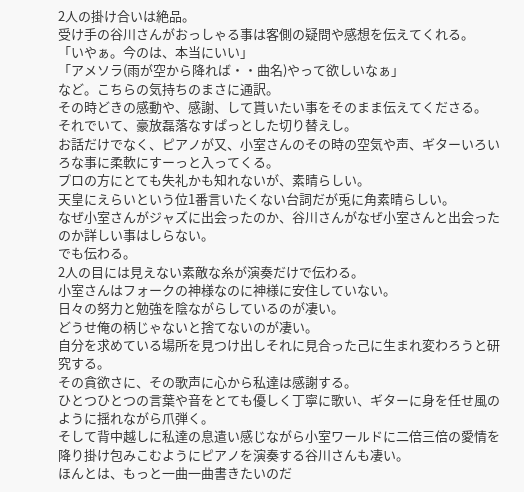2人の掛け合いは絶品。
受け手の谷川さんがおっしゃる事は客側の疑問や感想を伝えてくれる。
「いやぁ。今のは、本当にいい」
「アメソラ(雨が空から降れば・・曲名)やって欲しいなぁ」
など。こちらの気持ちのまさに通訳。
その時どきの感動や、感謝、して貰いたい事をそのまま伝えてくださる。
それでいて、豪放磊落なすぱっとした切り替えし。
お話だけでなく、ピアノが又、小室さんのその時の空気や声、ギターいろいろな事に柔軟にすーっと入ってくる。
プロの方にとても失礼かも知れないが、素晴らしい。
天皇にえらいという位1番言いたくない台詞だが兎に角素晴らしい。
なぜ小室さんがジャズに出会ったのか、谷川さんがなぜ小室さんと出会ったのか詳しい事はしらない。
でも伝わる。
2人の目には見えない素敵な糸が演奏だけで伝わる。
小室さんはフォークの神様なのに神様に安住していない。
日々の努力と勉強を陰ながらしているのが凄い。
どうせ俺の柄じゃないと捨てないのが凄い。
自分を求めている場所を見つけ出しそれに見合った己に生まれ変わろうと研究する。
その貪欲さに、その歌声に心から私達は感謝する。
ひとつひとつの言葉や音をとても優しく丁寧に歌い、ギターに身を任せ風のように揺れながら爪弾く。
そして背中越しに私達の息遣い感じながら小室ワールドに二倍三倍の愛情を降り掛け包みこむようにピアノを演奏する谷川さんも凄い。
ほんとは、もっと一曲一曲書きたいのだ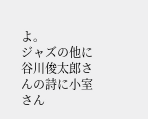よ。
ジャズの他に谷川俊太郎さんの詩に小室さん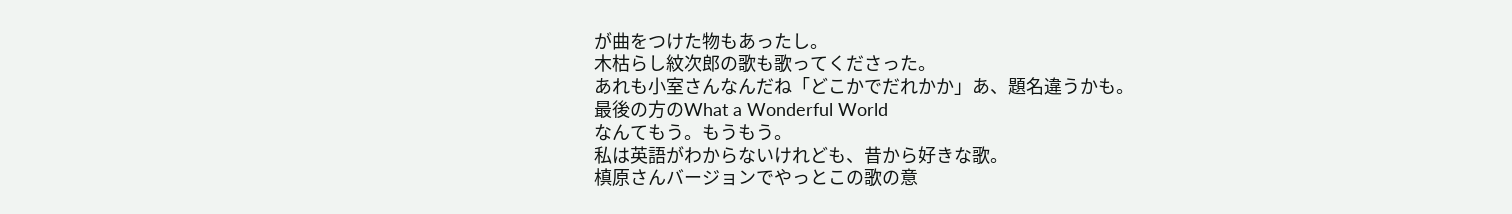が曲をつけた物もあったし。
木枯らし紋次郎の歌も歌ってくださった。
あれも小室さんなんだね「どこかでだれかか」あ、題名違うかも。
最後の方のWhat a Wonderful World
なんてもう。もうもう。
私は英語がわからないけれども、昔から好きな歌。
槙原さんバージョンでやっとこの歌の意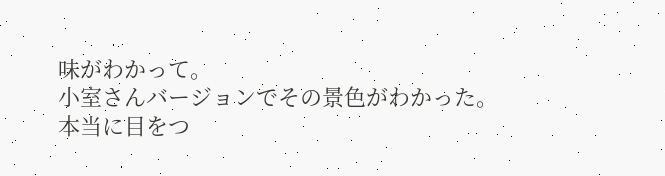味がわかって。
小室さんバージョンでその景色がわかった。
本当に目をつ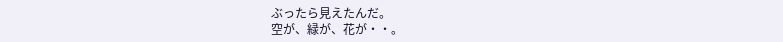ぶったら見えたんだ。
空が、緑が、花が・・。